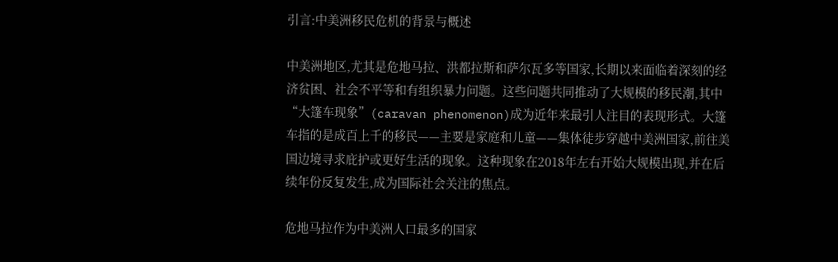引言:中美洲移民危机的背景与概述

中美洲地区,尤其是危地马拉、洪都拉斯和萨尔瓦多等国家,长期以来面临着深刻的经济贫困、社会不平等和有组织暴力问题。这些问题共同推动了大规模的移民潮,其中“大篷车现象”(caravan phenomenon)成为近年来最引人注目的表现形式。大篷车指的是成百上千的移民——主要是家庭和儿童——集体徒步穿越中美洲国家,前往美国边境寻求庇护或更好生活的现象。这种现象在2018年左右开始大规模出现,并在后续年份反复发生,成为国际社会关注的焦点。

危地马拉作为中美洲人口最多的国家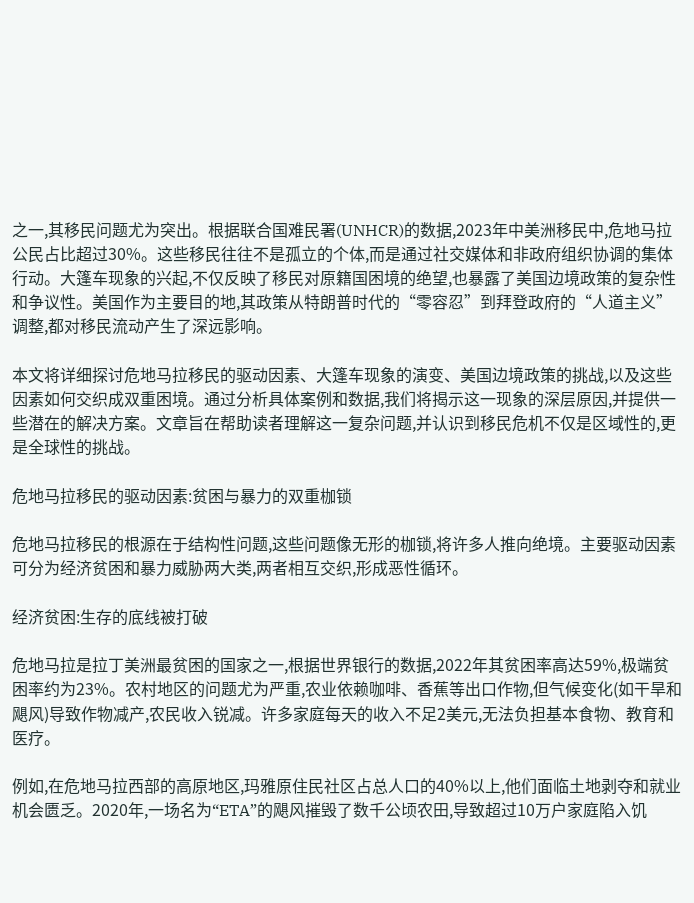之一,其移民问题尤为突出。根据联合国难民署(UNHCR)的数据,2023年中美洲移民中,危地马拉公民占比超过30%。这些移民往往不是孤立的个体,而是通过社交媒体和非政府组织协调的集体行动。大篷车现象的兴起,不仅反映了移民对原籍国困境的绝望,也暴露了美国边境政策的复杂性和争议性。美国作为主要目的地,其政策从特朗普时代的“零容忍”到拜登政府的“人道主义”调整,都对移民流动产生了深远影响。

本文将详细探讨危地马拉移民的驱动因素、大篷车现象的演变、美国边境政策的挑战,以及这些因素如何交织成双重困境。通过分析具体案例和数据,我们将揭示这一现象的深层原因,并提供一些潜在的解决方案。文章旨在帮助读者理解这一复杂问题,并认识到移民危机不仅是区域性的,更是全球性的挑战。

危地马拉移民的驱动因素:贫困与暴力的双重枷锁

危地马拉移民的根源在于结构性问题,这些问题像无形的枷锁,将许多人推向绝境。主要驱动因素可分为经济贫困和暴力威胁两大类,两者相互交织,形成恶性循环。

经济贫困:生存的底线被打破

危地马拉是拉丁美洲最贫困的国家之一,根据世界银行的数据,2022年其贫困率高达59%,极端贫困率约为23%。农村地区的问题尤为严重,农业依赖咖啡、香蕉等出口作物,但气候变化(如干旱和飓风)导致作物减产,农民收入锐减。许多家庭每天的收入不足2美元,无法负担基本食物、教育和医疗。

例如,在危地马拉西部的高原地区,玛雅原住民社区占总人口的40%以上,他们面临土地剥夺和就业机会匮乏。2020年,一场名为“ETA”的飓风摧毁了数千公顷农田,导致超过10万户家庭陷入饥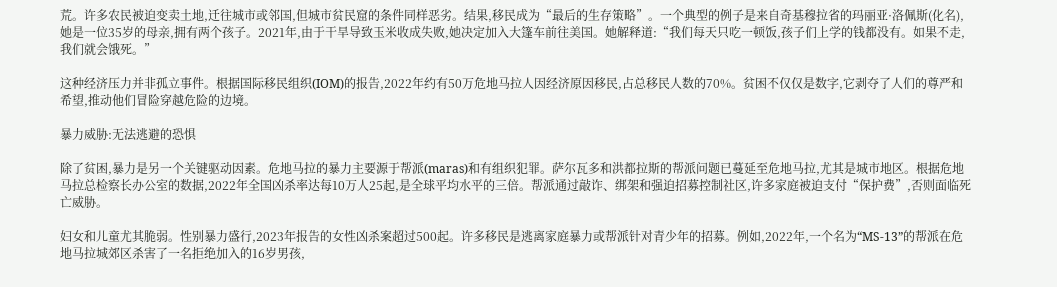荒。许多农民被迫变卖土地,迁往城市或邻国,但城市贫民窟的条件同样恶劣。结果,移民成为“最后的生存策略”。一个典型的例子是来自奇基穆拉省的玛丽亚·洛佩斯(化名),她是一位35岁的母亲,拥有两个孩子。2021年,由于干旱导致玉米收成失败,她决定加入大篷车前往美国。她解释道:“我们每天只吃一顿饭,孩子们上学的钱都没有。如果不走,我们就会饿死。”

这种经济压力并非孤立事件。根据国际移民组织(IOM)的报告,2022年约有50万危地马拉人因经济原因移民,占总移民人数的70%。贫困不仅仅是数字,它剥夺了人们的尊严和希望,推动他们冒险穿越危险的边境。

暴力威胁:无法逃避的恐惧

除了贫困,暴力是另一个关键驱动因素。危地马拉的暴力主要源于帮派(maras)和有组织犯罪。萨尔瓦多和洪都拉斯的帮派问题已蔓延至危地马拉,尤其是城市地区。根据危地马拉总检察长办公室的数据,2022年全国凶杀率达每10万人25起,是全球平均水平的三倍。帮派通过敲诈、绑架和强迫招募控制社区,许多家庭被迫支付“保护费”,否则面临死亡威胁。

妇女和儿童尤其脆弱。性别暴力盛行,2023年报告的女性凶杀案超过500起。许多移民是逃离家庭暴力或帮派针对青少年的招募。例如,2022年,一个名为“MS-13”的帮派在危地马拉城郊区杀害了一名拒绝加入的16岁男孩,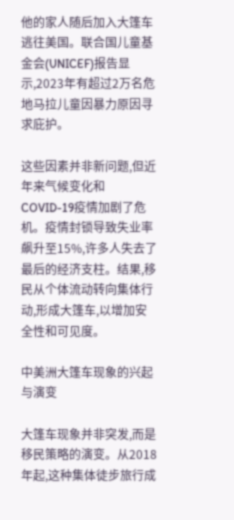他的家人随后加入大篷车逃往美国。联合国儿童基金会(UNICEF)报告显示,2023年有超过2万名危地马拉儿童因暴力原因寻求庇护。

这些因素并非新问题,但近年来气候变化和COVID-19疫情加剧了危机。疫情封锁导致失业率飙升至15%,许多人失去了最后的经济支柱。结果,移民从个体流动转向集体行动,形成大篷车,以增加安全性和可见度。

中美洲大篷车现象的兴起与演变

大篷车现象并非突发,而是移民策略的演变。从2018年起,这种集体徒步旅行成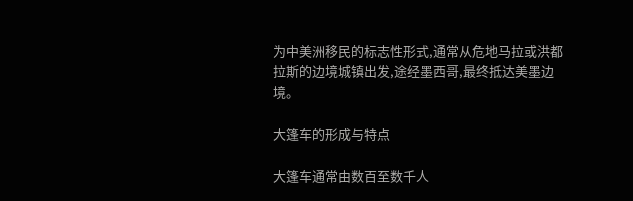为中美洲移民的标志性形式,通常从危地马拉或洪都拉斯的边境城镇出发,途经墨西哥,最终抵达美墨边境。

大篷车的形成与特点

大篷车通常由数百至数千人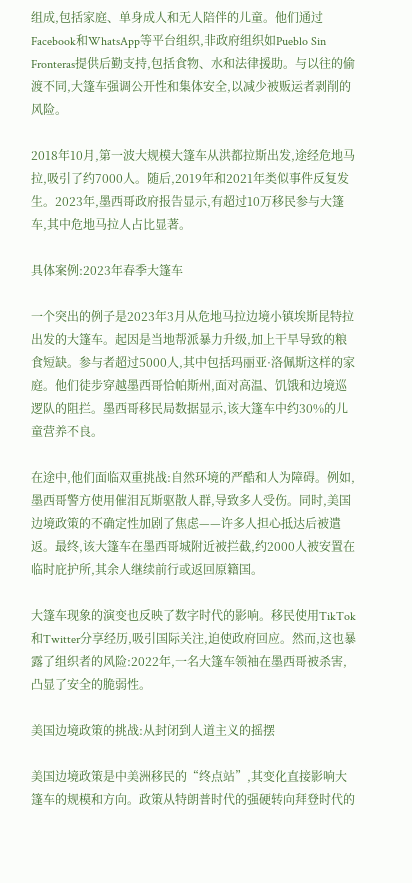组成,包括家庭、单身成人和无人陪伴的儿童。他们通过Facebook和WhatsApp等平台组织,非政府组织如Pueblo Sin Fronteras提供后勤支持,包括食物、水和法律援助。与以往的偷渡不同,大篷车强调公开性和集体安全,以减少被贩运者剥削的风险。

2018年10月,第一波大规模大篷车从洪都拉斯出发,途经危地马拉,吸引了约7000人。随后,2019年和2021年类似事件反复发生。2023年,墨西哥政府报告显示,有超过10万移民参与大篷车,其中危地马拉人占比显著。

具体案例:2023年春季大篷车

一个突出的例子是2023年3月从危地马拉边境小镇埃斯昆特拉出发的大篷车。起因是当地帮派暴力升级,加上干旱导致的粮食短缺。参与者超过5000人,其中包括玛丽亚·洛佩斯这样的家庭。他们徒步穿越墨西哥恰帕斯州,面对高温、饥饿和边境巡逻队的阻拦。墨西哥移民局数据显示,该大篷车中约30%的儿童营养不良。

在途中,他们面临双重挑战:自然环境的严酷和人为障碍。例如,墨西哥警方使用催泪瓦斯驱散人群,导致多人受伤。同时,美国边境政策的不确定性加剧了焦虑——许多人担心抵达后被遣返。最终,该大篷车在墨西哥城附近被拦截,约2000人被安置在临时庇护所,其余人继续前行或返回原籍国。

大篷车现象的演变也反映了数字时代的影响。移民使用TikTok和Twitter分享经历,吸引国际关注,迫使政府回应。然而,这也暴露了组织者的风险:2022年,一名大篷车领袖在墨西哥被杀害,凸显了安全的脆弱性。

美国边境政策的挑战:从封闭到人道主义的摇摆

美国边境政策是中美洲移民的“终点站”,其变化直接影响大篷车的规模和方向。政策从特朗普时代的强硬转向拜登时代的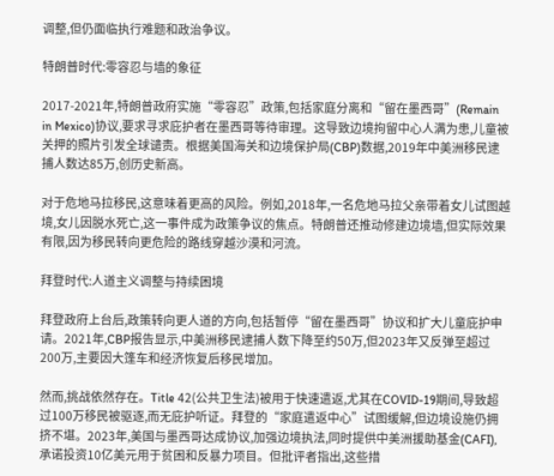调整,但仍面临执行难题和政治争议。

特朗普时代:零容忍与墙的象征

2017-2021年,特朗普政府实施“零容忍”政策,包括家庭分离和“留在墨西哥”(Remain in Mexico)协议,要求寻求庇护者在墨西哥等待审理。这导致边境拘留中心人满为患,儿童被关押的照片引发全球谴责。根据美国海关和边境保护局(CBP)数据,2019年中美洲移民逮捕人数达85万,创历史新高。

对于危地马拉移民,这意味着更高的风险。例如,2018年,一名危地马拉父亲带着女儿试图越境,女儿因脱水死亡,这一事件成为政策争议的焦点。特朗普还推动修建边境墙,但实际效果有限,因为移民转向更危险的路线穿越沙漠和河流。

拜登时代:人道主义调整与持续困境

拜登政府上台后,政策转向更人道的方向,包括暂停“留在墨西哥”协议和扩大儿童庇护申请。2021年,CBP报告显示,中美洲移民逮捕人数下降至约50万,但2023年又反弹至超过200万,主要因大篷车和经济恢复后移民增加。

然而,挑战依然存在。Title 42(公共卫生法)被用于快速遣返,尤其在COVID-19期间,导致超过100万移民被驱逐,而无庇护听证。拜登的“家庭遣返中心”试图缓解,但边境设施仍拥挤不堪。2023年,美国与墨西哥达成协议,加强边境执法,同时提供中美洲援助基金(CAFI),承诺投资10亿美元用于贫困和反暴力项目。但批评者指出,这些措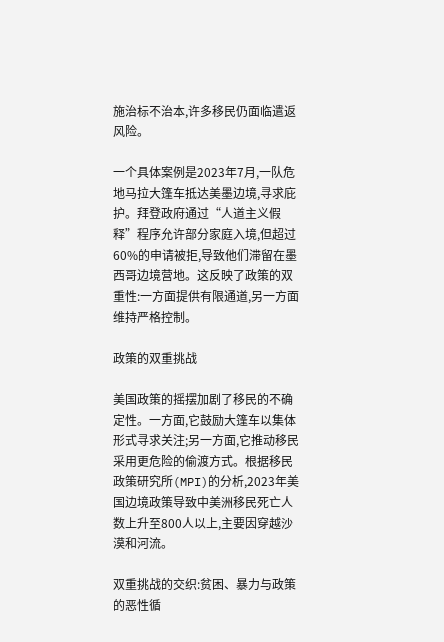施治标不治本,许多移民仍面临遣返风险。

一个具体案例是2023年7月,一队危地马拉大篷车抵达美墨边境,寻求庇护。拜登政府通过“人道主义假释”程序允许部分家庭入境,但超过60%的申请被拒,导致他们滞留在墨西哥边境营地。这反映了政策的双重性:一方面提供有限通道,另一方面维持严格控制。

政策的双重挑战

美国政策的摇摆加剧了移民的不确定性。一方面,它鼓励大篷车以集体形式寻求关注;另一方面,它推动移民采用更危险的偷渡方式。根据移民政策研究所(MPI)的分析,2023年美国边境政策导致中美洲移民死亡人数上升至800人以上,主要因穿越沙漠和河流。

双重挑战的交织:贫困、暴力与政策的恶性循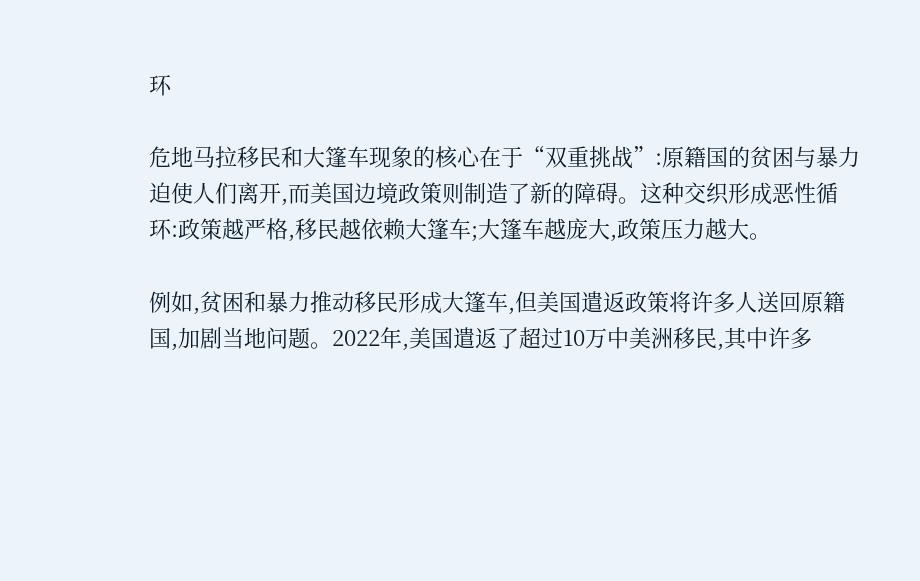环

危地马拉移民和大篷车现象的核心在于“双重挑战”:原籍国的贫困与暴力迫使人们离开,而美国边境政策则制造了新的障碍。这种交织形成恶性循环:政策越严格,移民越依赖大篷车;大篷车越庞大,政策压力越大。

例如,贫困和暴力推动移民形成大篷车,但美国遣返政策将许多人送回原籍国,加剧当地问题。2022年,美国遣返了超过10万中美洲移民,其中许多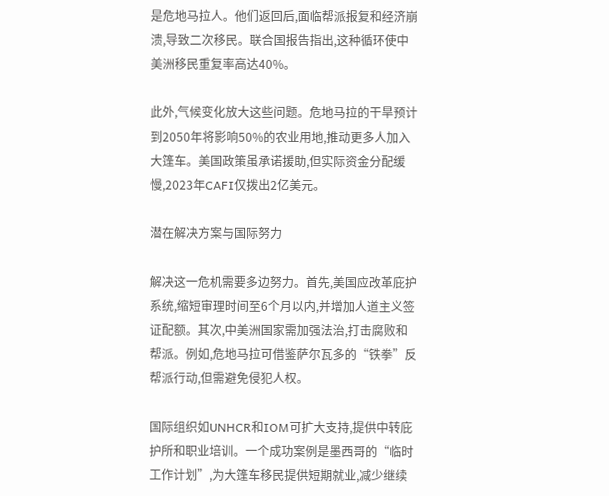是危地马拉人。他们返回后,面临帮派报复和经济崩溃,导致二次移民。联合国报告指出,这种循环使中美洲移民重复率高达40%。

此外,气候变化放大这些问题。危地马拉的干旱预计到2050年将影响50%的农业用地,推动更多人加入大篷车。美国政策虽承诺援助,但实际资金分配缓慢,2023年CAFI仅拨出2亿美元。

潜在解决方案与国际努力

解决这一危机需要多边努力。首先,美国应改革庇护系统,缩短审理时间至6个月以内,并增加人道主义签证配额。其次,中美洲国家需加强法治,打击腐败和帮派。例如,危地马拉可借鉴萨尔瓦多的“铁拳”反帮派行动,但需避免侵犯人权。

国际组织如UNHCR和IOM可扩大支持,提供中转庇护所和职业培训。一个成功案例是墨西哥的“临时工作计划”,为大篷车移民提供短期就业,减少继续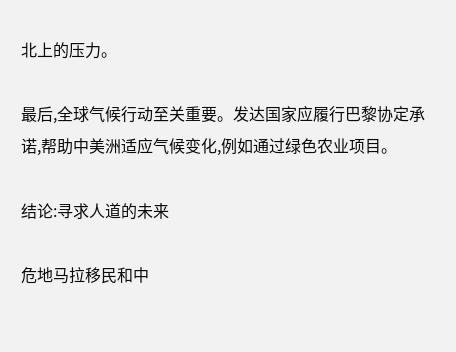北上的压力。

最后,全球气候行动至关重要。发达国家应履行巴黎协定承诺,帮助中美洲适应气候变化,例如通过绿色农业项目。

结论:寻求人道的未来

危地马拉移民和中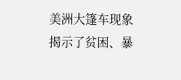美洲大篷车现象揭示了贫困、暴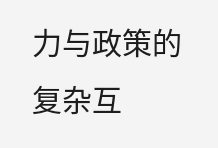力与政策的复杂互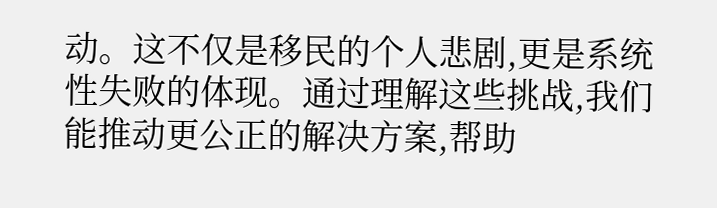动。这不仅是移民的个人悲剧,更是系统性失败的体现。通过理解这些挑战,我们能推动更公正的解决方案,帮助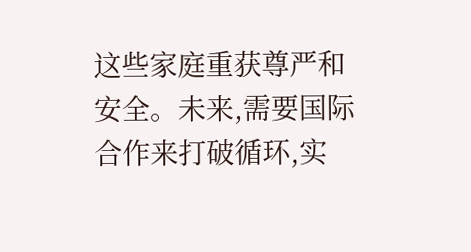这些家庭重获尊严和安全。未来,需要国际合作来打破循环,实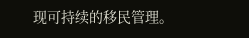现可持续的移民管理。